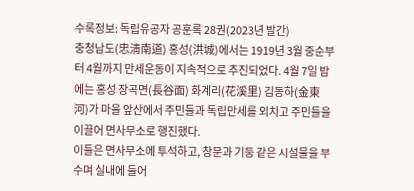수록정보: 독립유공자 공훈록 28권(2023년 발간)
충청남도(忠淸南道) 홍성(洪城)에서는 1919년 3월 중순부터 4월까지 만세운동이 지속적으로 추진되었다. 4월 7일 밤에는 홍성 장곡면(長谷面) 화계리(花溪里) 김동하(金東河)가 마을 앞산에서 주민들과 독립만세를 외치고 주민들을 이끌어 면사무소로 행진했다.
이들은 면사무소에 투석하고, 창문과 기둥 같은 시설물을 부수며 실내에 들어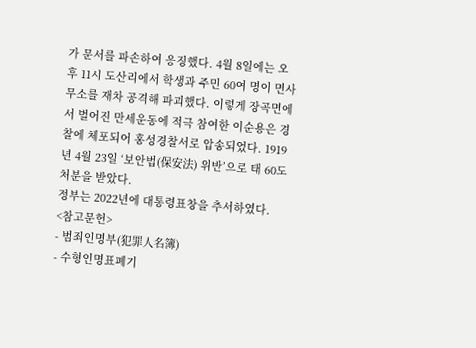가 문서를 파손하여 응징했다. 4월 8일에는 오후 11시 도산리에서 학생과 주민 60여 명이 면사무소를 재차 공격해 파괴했다. 이렇게 장곡면에서 벌어진 만세운동에 적극 참여한 이순용은 경찰에 체포되어 홍성경찰서로 압송되었다. 1919년 4월 23일 ‘보안법(保安法) 위반’으로 태 60도 처분을 받았다.
정부는 2022년에 대통령표창을 추서하였다.
<참고문헌>
- 범죄인명부(犯罪人名簿)
- 수형인명표폐기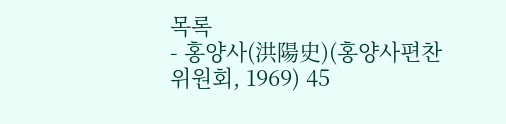목록
- 홍양사(洪陽史)(홍양사편찬위원회, 1969) 45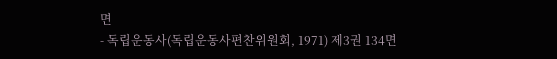면
- 독립운동사(독립운동사편찬위원회, 1971) 제3권 134면